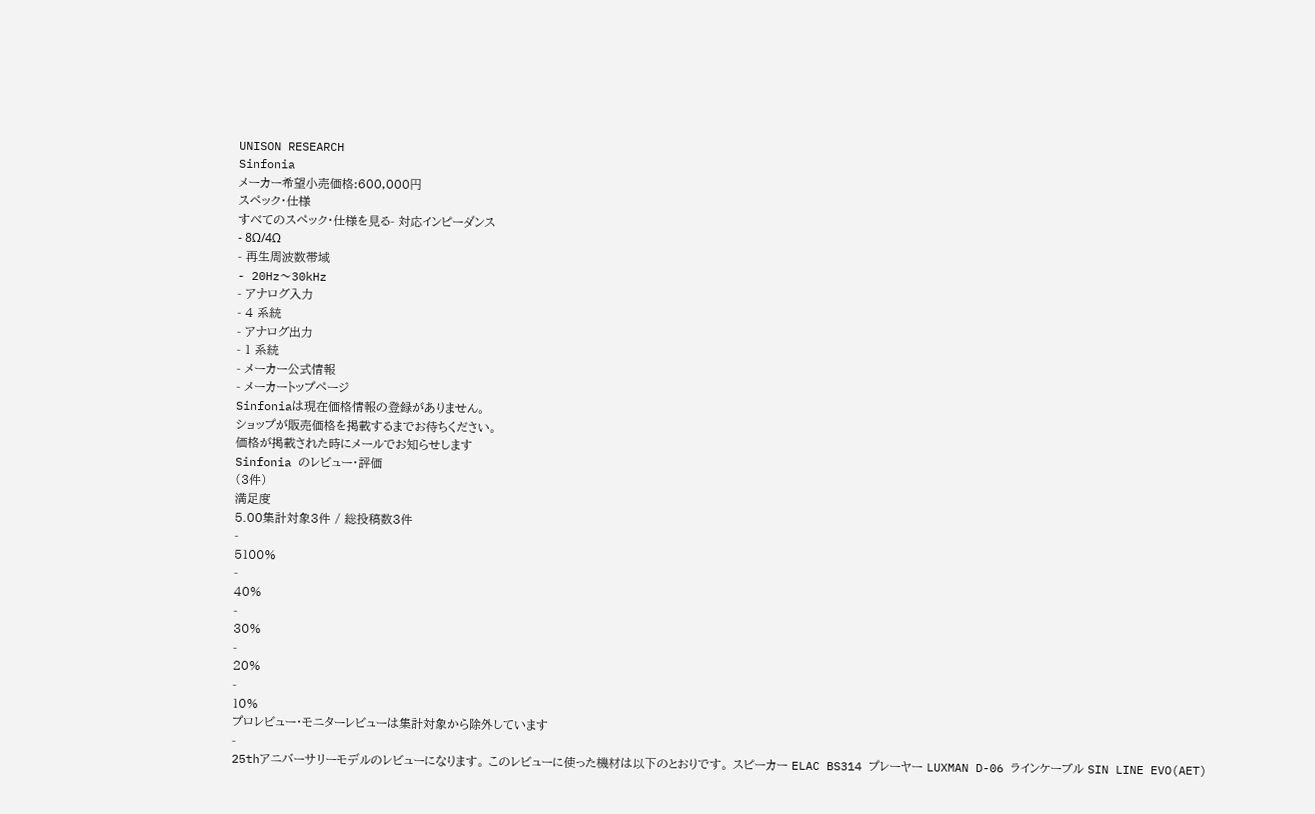UNISON RESEARCH
Sinfonia
メーカー希望小売価格:600,000円
スペック・仕様
すべてのスペック・仕様を見る- 対応インピーダンス
- 8Ω/4Ω
- 再生周波数帯域
- 20Hz〜30kHz
- アナログ入力
- 4 系統
- アナログ出力
- 1 系統
- メーカー公式情報
- メーカートップページ
Sinfoniaは現在価格情報の登録がありません。
ショップが販売価格を掲載するまでお待ちください。
価格が掲載された時にメールでお知らせします
Sinfonia のレビュー・評価
(3件)
満足度
5.00集計対象3件 / 総投稿数3件
-
5100%
-
40%
-
30%
-
20%
-
10%
プロレビュー・モニターレビューは集計対象から除外しています
-
25thアニバーサリーモデルのレビューになります。 このレビューに使った機材は以下のとおりです。 スピーカー ELAC BS314 プレーヤー LUXMAN D-06 ラインケーブル SIN LINE EVO(AET)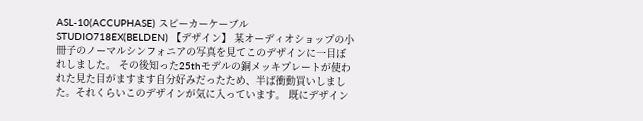ASL-10(ACCUPHASE) スピーカーケーブル STUDIO718EX(BELDEN) 【デザイン】 某オーディオショップの小冊子のノーマルシンフォニアの写真を見てこのデザインに一目ぼれしました。 その後知った25thモデルの銅メッキプレートが使われた見た目がますます自分好みだったため、半ば衝動買いしました。それくらいこのデザインが気に入っています。 既にデザイン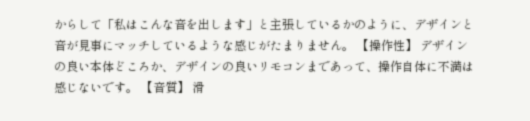からして「私はこんな音を出します」と主張しているかのように、デザインと音が見事にマッチしているような感じがたまりません。 【操作性】 デザインの良い本体どころか、デザインの良いリモコンまであって、操作自体に不満は感じないです。 【音質】 滑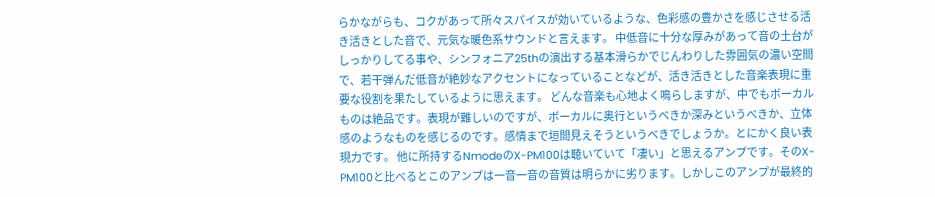らかながらも、コクがあって所々スパイスが効いているような、色彩感の豊かさを感じさせる活き活きとした音で、元気な暖色系サウンドと言えます。 中低音に十分な厚みがあって音の土台がしっかりしてる事や、シンフォニア25thの演出する基本滑らかでじんわりした雰囲気の濃い空間で、若干弾んだ低音が絶妙なアクセントになっていることなどが、活き活きとした音楽表現に重要な役割を果たしているように思えます。 どんな音楽も心地よく鳴らしますが、中でもボーカルものは絶品です。表現が難しいのですが、ボーカルに奥行というべきか深みというべきか、立体感のようなものを感じるのです。感情まで垣間見えそうというべきでしょうか。とにかく良い表現力です。 他に所持するNmodeのX-PM100は聴いていて「凄い」と思えるアンプです。そのX-PM100と比べるとこのアンプは一音一音の音質は明らかに劣ります。しかしこのアンプが最終的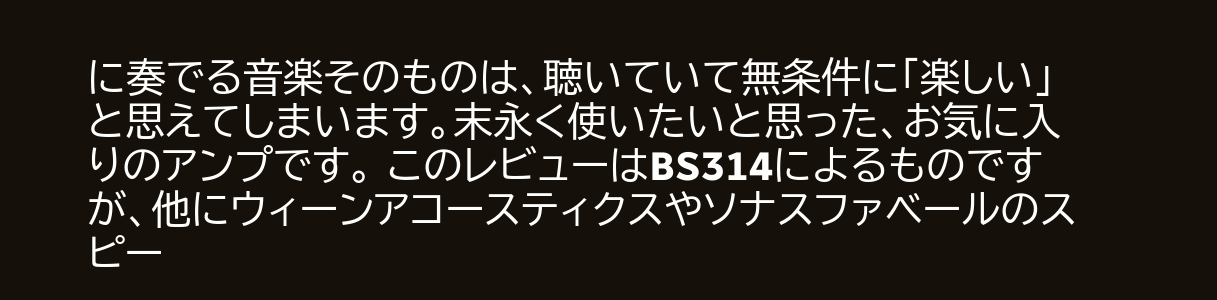に奏でる音楽そのものは、聴いていて無条件に「楽しい」と思えてしまいます。末永く使いたいと思った、お気に入りのアンプです。 このレビューはBS314によるものですが、他にウィーンアコースティクスやソナスファベールのスピー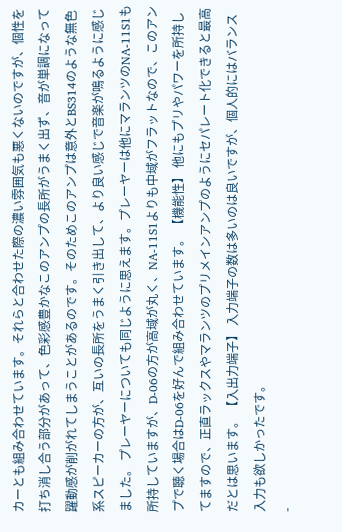カーとも組み合わせています。それらと合わせた際の濃い雰囲気も悪くないのですが、個性を打ち消し合う部分があって、色彩感豊かなこのアンプの長所がうまく出ず、音が単調になって躍動感が削がれてしまうことがあるのです。そのためこのアンプは意外とBS314のような無色系スピーカーの方が、互いの長所をうまく引き出して、より良い感じで音楽が鳴るように感じました。 プレーヤーについても同じように思えます。プレーヤーは他にマランツのNA-11S1も所持していますが、D-06の方が高域が丸く、NA-11S1よりも中域がフラットなので、このアンプで聴く場合はD-06を好んで組み合わせています。 【機能性】 他にもプリやパワーを所持してますので、正直ラックスやマランツのプリメインアンプのようにセパレート化できると最高だとは思います。 【入出力端子】 入力端子の数は多いのは良いですが、個人的にはバランス入力も欲しかったです。
-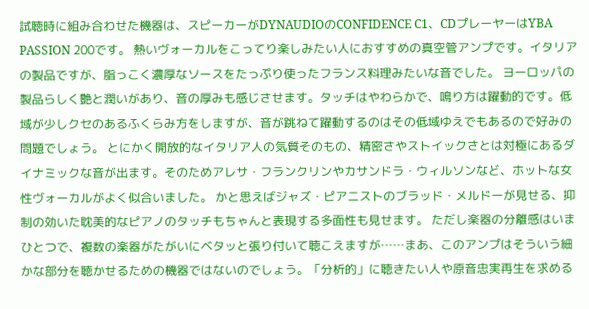試聴時に組み合わせた機器は、スピーカーがDYNAUDIOのCONFIDENCE C1、CDプレーヤーはYBA PASSION 200です。 熱いヴォーカルをこってり楽しみたい人におすすめの真空管アンプです。イタリアの製品ですが、脂っこく濃厚なソースをたっぷり使ったフランス料理みたいな音でした。 ヨーロッパの製品らしく艶と潤いがあり、音の厚みも感じさせます。タッチはやわらかで、鳴り方は躍動的です。低域が少しクセのあるふくらみ方をしますが、音が跳ねて躍動するのはその低域ゆえでもあるので好みの問題でしょう。 とにかく開放的なイタリア人の気質そのもの、精密さやストイックさとは対極にあるダイナミックな音が出ます。そのためアレサ・フランクリンやカサンドラ・ウィルソンなど、ホットな女性ヴォーカルがよく似合いました。 かと思えばジャズ・ピアニストのブラッド・メルドーが見せる、抑制の効いた耽美的なピアノのタッチもちゃんと表現する多面性も見せます。 ただし楽器の分離感はいまひとつで、複数の楽器がたがいにベタッと張り付いて聴こえますが……まあ、このアンプはそういう細かな部分を聴かせるための機器ではないのでしょう。「分析的」に聴きたい人や原音忠実再生を求める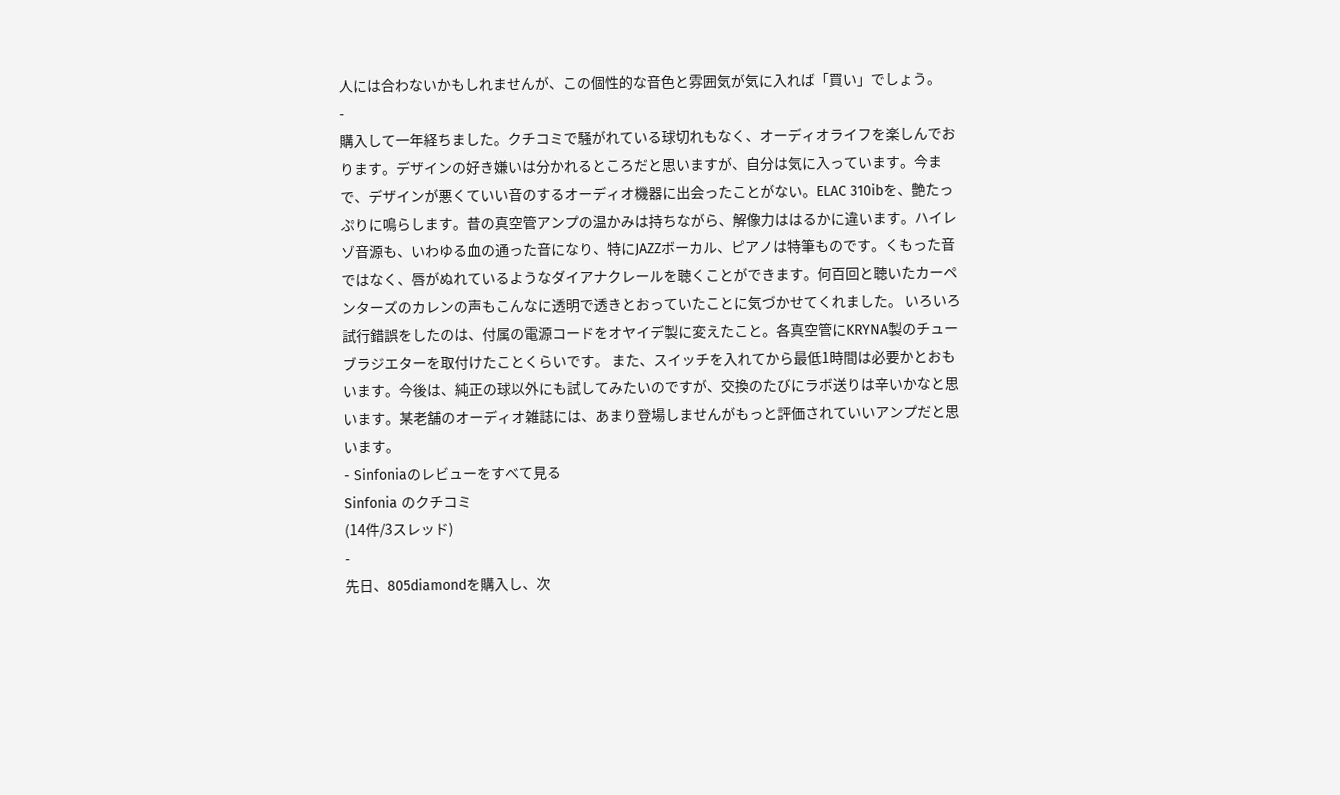人には合わないかもしれませんが、この個性的な音色と雰囲気が気に入れば「買い」でしょう。
-
購入して一年経ちました。クチコミで騒がれている球切れもなく、オーディオライフを楽しんでおります。デザインの好き嫌いは分かれるところだと思いますが、自分は気に入っています。今まで、デザインが悪くていい音のするオーディオ機器に出会ったことがない。ELAC 310ibを、艶たっぷりに鳴らします。昔の真空管アンプの温かみは持ちながら、解像力ははるかに違います。ハイレゾ音源も、いわゆる血の通った音になり、特にJAZZボーカル、ピアノは特筆ものです。くもった音ではなく、唇がぬれているようなダイアナクレールを聴くことができます。何百回と聴いたカーペンターズのカレンの声もこんなに透明で透きとおっていたことに気づかせてくれました。 いろいろ試行錯誤をしたのは、付属の電源コードをオヤイデ製に変えたこと。各真空管にKRYNA製のチューブラジエターを取付けたことくらいです。 また、スイッチを入れてから最低1時間は必要かとおもいます。今後は、純正の球以外にも試してみたいのですが、交換のたびにラボ送りは辛いかなと思います。某老舗のオーディオ雑誌には、あまり登場しませんがもっと評価されていいアンプだと思います。
- Sinfoniaのレビューをすべて見る
Sinfonia のクチコミ
(14件/3スレッド)
-
先日、805diamondを購入し、次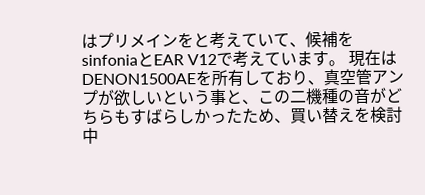はプリメインをと考えていて、候補をsinfoniaとEAR V12で考えています。 現在はDENON1500AEを所有しており、真空管アンプが欲しいという事と、この二機種の音がどちらもすばらしかったため、買い替えを検討中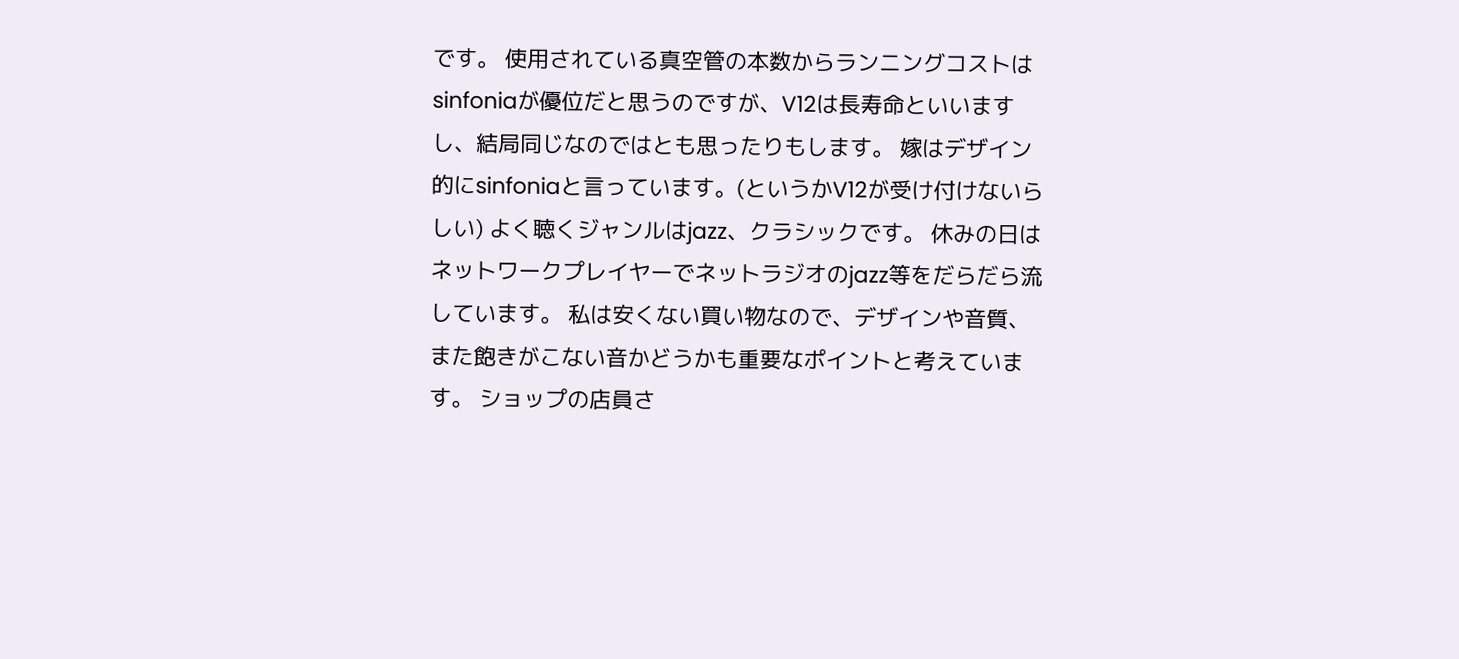です。 使用されている真空管の本数からランニングコストはsinfoniaが優位だと思うのですが、V12は長寿命といいますし、結局同じなのではとも思ったりもします。 嫁はデザイン的にsinfoniaと言っています。(というかV12が受け付けないらしい) よく聴くジャンルはjazz、クラシックです。 休みの日はネットワークプレイヤーでネットラジオのjazz等をだらだら流しています。 私は安くない買い物なので、デザインや音質、また飽きがこない音かどうかも重要なポイントと考えています。 ショップの店員さ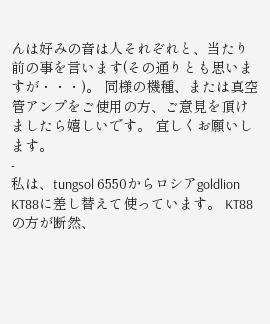んは好みの音は人それぞれと、当たり前の事を言います(その通りとも思いますが・・・)。 同様の機種、または真空管アンプをご使用の方、ご意見を頂けましたら嬉しいです。 宜しくお願いします。
-
私は、tungsol 6550からロシアgoldlion KT88に差し替えて使っています。 KT88の方が断然、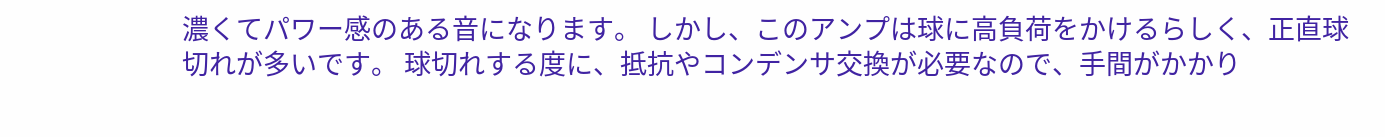濃くてパワー感のある音になります。 しかし、このアンプは球に高負荷をかけるらしく、正直球切れが多いです。 球切れする度に、抵抗やコンデンサ交換が必要なので、手間がかかり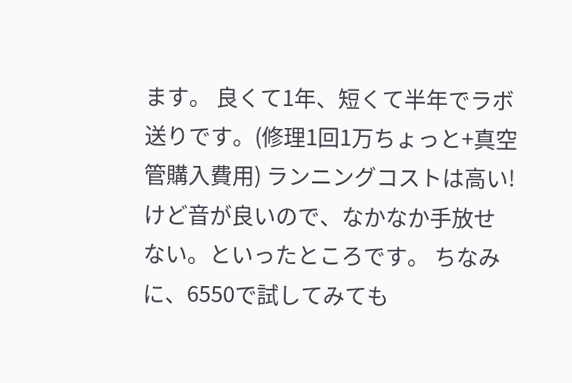ます。 良くて1年、短くて半年でラボ送りです。(修理1回1万ちょっと+真空管購入費用) ランニングコストは高い! けど音が良いので、なかなか手放せない。といったところです。 ちなみに、6550で試してみても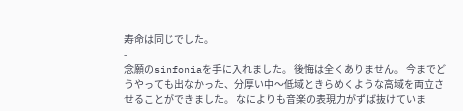寿命は同じでした。
-
念願のsinfoniaを手に入れました。 後悔は全くありません。 今までどうやっても出なかった、分厚い中〜低域ときらめくような高域を両立させることができました。 なによりも音楽の表現力がずば抜けていま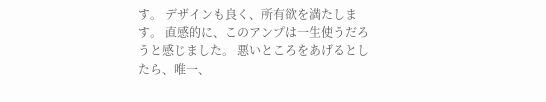す。 デザインも良く、所有欲を満たします。 直感的に、このアンプは一生使うだろうと感じました。 悪いところをあげるとしたら、唯一、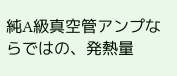純A級真空管アンプならではの、発熱量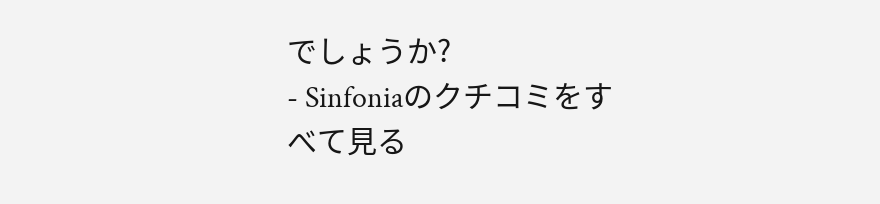でしょうか?
- Sinfoniaのクチコミをすべて見る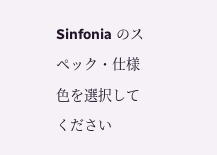Sinfonia のスペック・仕様
色を選択してください